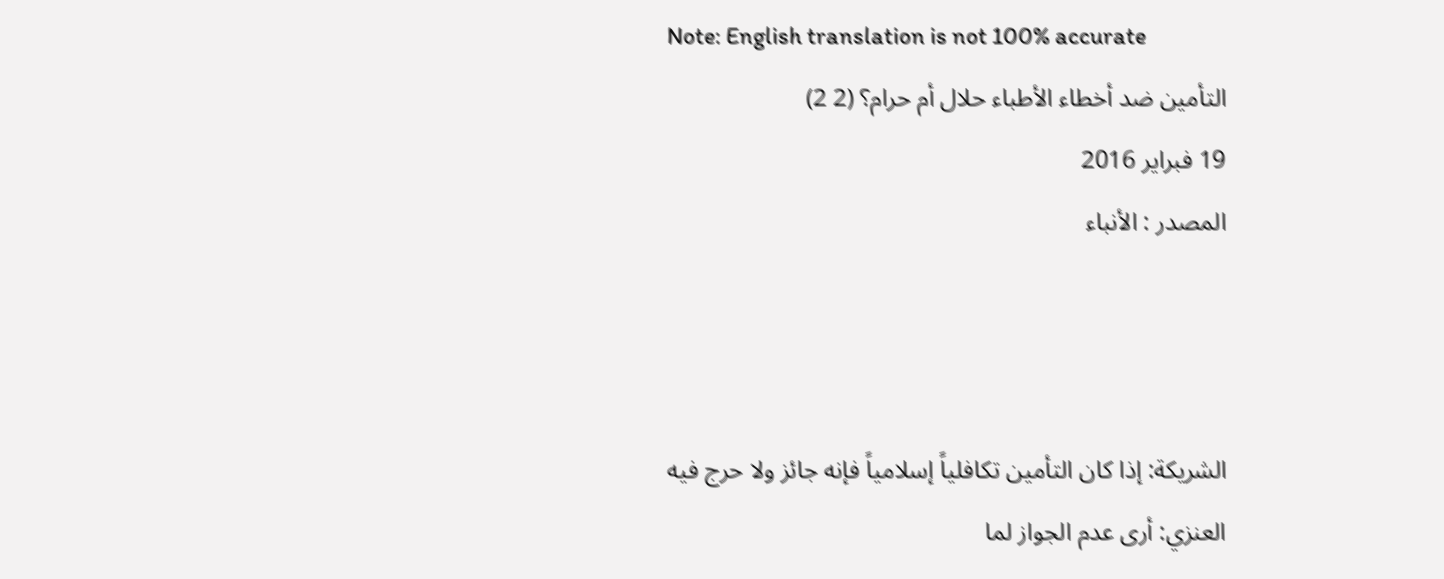Note: English translation is not 100% accurate
التأمين ضد أخطاء الأطباء حلال أم حرام؟ (2 2)
19 فبراير 2016
المصدر : الأنباء



الشريكة: إذا كان التأمين تكافلياً إسلامياً فإنه جائز ولا حرج فيه
العنزي: أرى عدم الجواز لما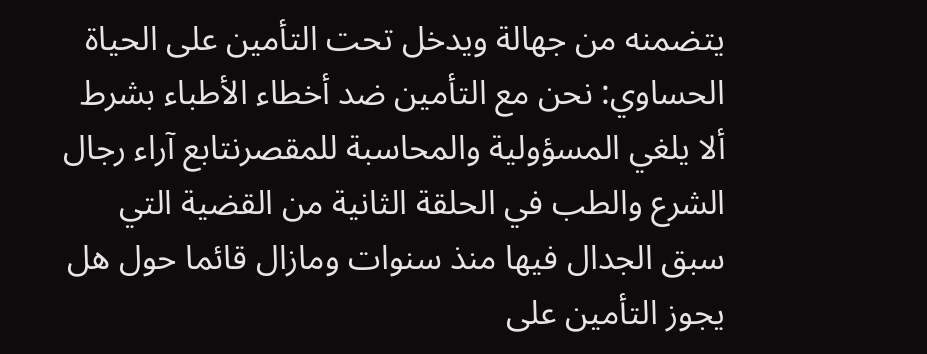يتضمنه من جهالة ويدخل تحت التأمين على الحياة
الحساوي: نحن مع التأمين ضد أخطاء الأطباء بشرط ألا يلغي المسؤولية والمحاسبة للمقصرنتابع آراء رجال الشرع والطب في الحلقة الثانية من القضية التي سبق الجدال فيها منذ سنوات ومازال قائما حول هل يجوز التأمين على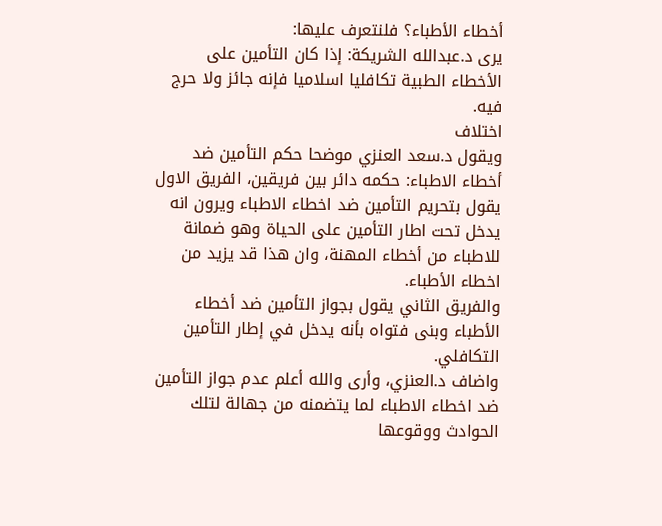أخطاء الأطباء؟ فلنتعرف عليها:
يرى د.عبدالله الشريكة: إذا كان التأمين على الأخطاء الطبية تكافليا اسلاميا فإنه جائز ولا حرج فيه.
اختلاف
ويقول د.سعد العنزي موضحا حكم التأمين ضد أخطاء الاطباء: حكمه دائر بين فريقين، الفريق الاول يقول بتحريم التأمين ضد اخطاء الاطباء ويرون انه يدخل تحت اطار التأمين على الحياة وهو ضمانة للاطباء من أخطاء المهنة، وان هذا قد يزيد من اخطاء الأطباء.
والفريق الثاني يقول بجواز التأمين ضد أخطاء الأطباء وبنى فتواه بأنه يدخل في إطار التأمين التكافلي.
واضاف د.العنزي، وأرى والله أعلم عدم جواز التأمين ضد اخطاء الاطباء لما يتضمنه من جهالة لتلك الحوادث ووقوعها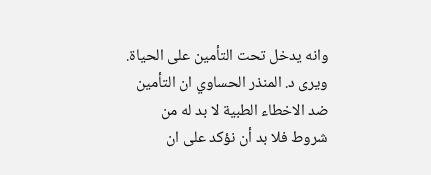وانه يدخل تحت التأمين على الحياة.
ويرى د. المنذر الحساوي ان التأمين ضد الاخطاء الطبية لا بد له من شروط فلا بد أن نؤكد على ان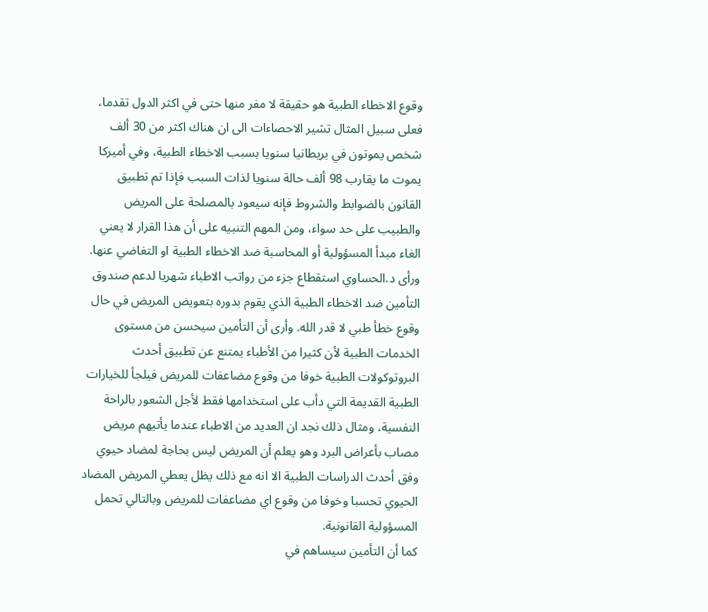وقوع الاخطاء الطبية هو حقيقة لا مفر منها حتى في اكثر الدول تقدما، فعلى سبيل المثال تشير الاحصاءات الى ان هناك اكثر من 30 ألف شخص يموتون في بريطانيا سنويا بسبب الاخطاء الطبية، وفي أميركا يموت ما يقارب 98 ألف حالة سنويا لذات السبب فإذا تم تطبيق القانون بالضوابط والشروط فإنه سيعود بالمصلحة على المريض والطبيب على حد سواء، ومن المهم التنبيه على أن هذا القرار لا يعني الغاء مبدأ المسؤولية أو المحاسبة ضد الاخطاء الطبية او التغاضي عنها.
ورأى د.الحساوي استقطاع جزء من رواتب الاطباء شهريا لدعم صندوق التأمين ضد الاخطاء الطبية الذي يقوم بدوره بتعويض المريض في حال وقوع خطأ طبي لا قدر الله. وأرى أن التأمين سيحسن من مستوى الخدمات الطبية لأن كثيرا من الأطباء يمتنع عن تطبيق أحدث البروتوكولات الطبية خوفا من وقوع مضاعفات للمريض فيلجأ للخيارات الطبية القديمة التي دأب على استخدامها فقط لأجل الشعور بالراحة النفسية، ومثال ذلك نجد ان العديد من الاطباء عندما يأتيهم مريض مصاب بأعراض البرد وهو يعلم أن المريض ليس بحاجة لمضاد حيوي وفق أحدث الدراسات الطبية الا انه مع ذلك يظل يعطي المريض المضاد الحيوي تحسبا وخوفا من وقوع اي مضاعفات للمريض وبالتالي تحمل المسؤولية القانونية.
كما أن التأمين سيساهم في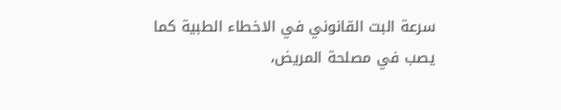سرعة البت القانوني في الاخطاء الطبية كما يصب في مصلحة المريض،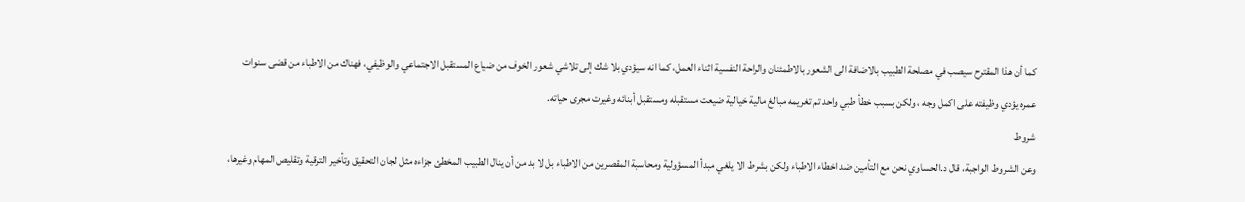كما أن هذا المقترح سيصب في مصلحة الطبيب بالاضافة الى الشعور بالاطمئنان والراحة النفسية اثناء العمل، كما انه سيؤدي بلا شك إلى تلاشي شعور الخوف من ضياع المستقبل الاجتماعي والوظيفي، فهناك من الاطباء من قضى سنوات عمره يؤدي وظيفته على اكمل وجه ، ولكن بسبب خطأ طبي واحد تم تغريمه مبالغ مالية خيالية ضيعت مستقبله ومستقبل أبنائه وغيرت مجرى حياته.
شروط
وعن الشروط الواجبة، قال د.الحساوي نحن مع التأمين ضد اخطاء الاطباء ولكن بشرط الا يلغي مبدأ المسؤولية ومحاسبة المقصرين من الاطباء بل لا بد من أن ينال الطبيب المخطئ جزاءه مثل لجان التحقيق وتأخير الترقية وتقليص المهام وغيرها،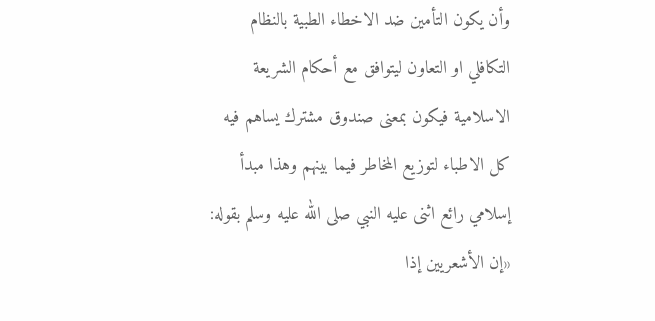وأن يكون التأمين ضد الاخطاء الطبية بالنظام التكافلي او التعاون ليتوافق مع أحكام الشريعة الاسلامية فيكون بمعنى صندوق مشترك يساهم فيه كل الاطباء لتوزيع المخاطر فيما بينهم وهذا مبدأ إسلامي رائع اثنى عليه النبي صلى الله عليه وسلم بقوله: «إن الأشعريين إذا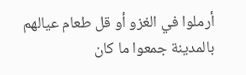أرملوا في الغزو أو قل طعام عيالهم بالمدينة جمعوا ما كان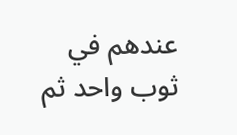عندهم في ثوب واحد ثم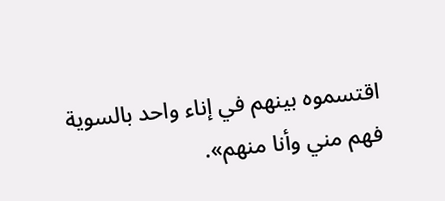اقتسموه بينهم في إناء واحد بالسوية فهم مني وأنا منهم».